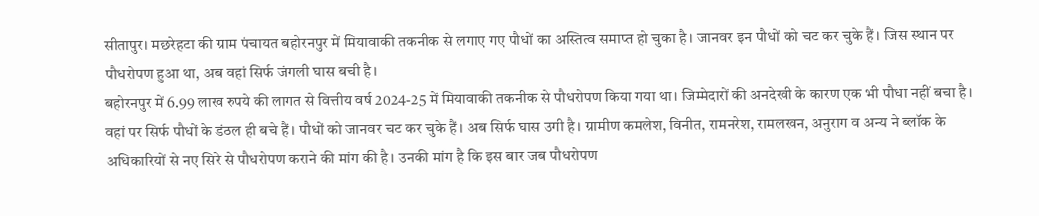सीतापुर। मछरेहटा की ग्राम पंचायत बहोरनपुर में मियावाकी तकनीक से लगाए गए पौधों का अस्तित्व समाप्त हो चुका है। जानवर इन पौधों को चट कर चुके हैं। जिस स्थान पर पौधरोपण हुआ था, अब वहां सिर्फ जंगली घास बची है।
बहोरनपुर में 6.99 लाख रुपये की लागत से वित्तीय वर्ष 2024-25 में मियावाकी तकनीक से पौधरोपण किया गया था। जिम्मेदारों की अनदेखी के कारण एक भी पौधा नहीं बचा है। वहां पर सिर्फ पौधों के डंठल ही बचे हैं। पौधों को जानवर चट कर चुके हैं। अब सिर्फ घास उगी है। ग्रामीण कमलेश, विनीत, रामनरेश, रामलखन, अनुराग व अन्य ने ब्लॉक के अधिकारियों से नए सिरे से पौधरोपण कराने की मांग की है। उनकी मांग है कि इस बार जब पौधरोपण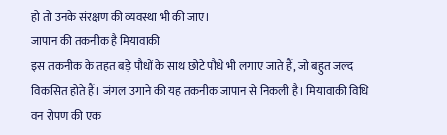हो तो उनके संरक्षण की व्यवस्था भी की जाए।
जापान की तकनीक है मियावाकी
इस तकनीक के तहत बड़े पौधों के साथ छोटे पौधे भी लगाए जाते हैं, जो बहुत जल्द विकसित होते हैं। जंगल उगाने की यह तकनीक जापान से निकली है। मियावाकी विधि वन रोपण की एक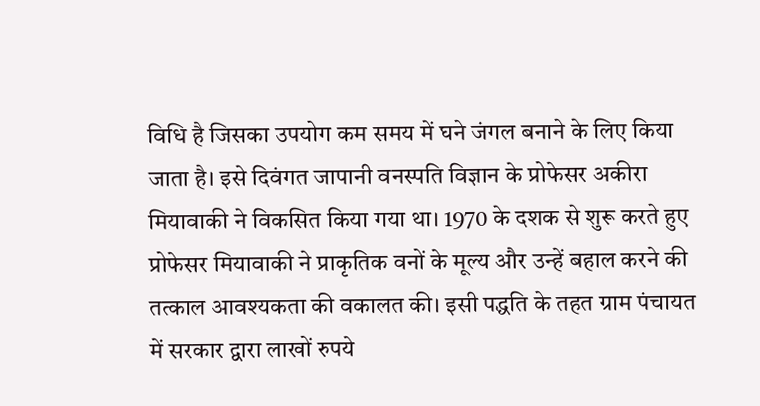विधि है जिसका उपयोग कम समय में घने जंगल बनाने के लिए किया जाता है। इसे दिवंगत जापानी वनस्पति विज्ञान के प्रोफेसर अकीरा मियावाकी ने विकसित किया गया था। 1970 के दशक से शुरू करते हुए प्रोफेसर मियावाकी ने प्राकृतिक वनों के मूल्य और उन्हें बहाल करने की तत्काल आवश्यकता की वकालत की। इसी पद्धति के तहत ग्राम पंचायत में सरकार द्वारा लाखों रुपये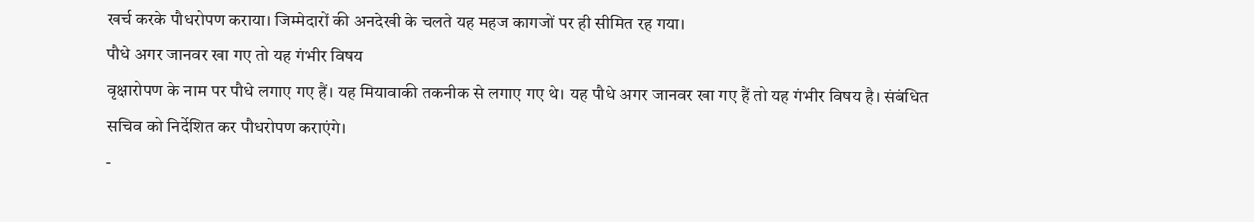खर्च करके पौधरोपण कराया। जिम्मेदारों की अनदेखी के चलते यह महज कागजों पर ही सीमित रह गया।
पौधे अगर जानवर खा गए तो यह गंभीर विषय
वृक्षारोपण के नाम पर पौधे लगाए गए हैं। यह मियावाकी तकनीक से लगाए गए थे। यह पौधे अगर जानवर खा गए हैं तो यह गंभीर विषय है। संबंधित सचिव को निर्देशित कर पौधरोपण कराएंगे।
-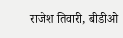राजेश तिवारी, बीडीओ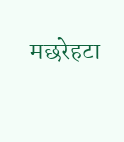मछरेहटा